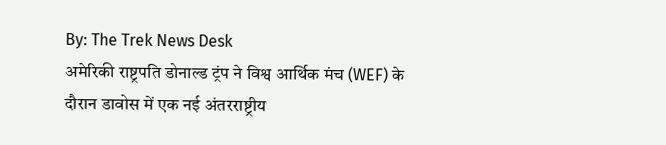By: The Trek News Desk
अमेरिकी राष्ट्रपति डोनाल्ड ट्रंप ने विश्व आर्थिक मंच (WEF) के दौरान डावोस में एक नई अंतरराष्ट्रीय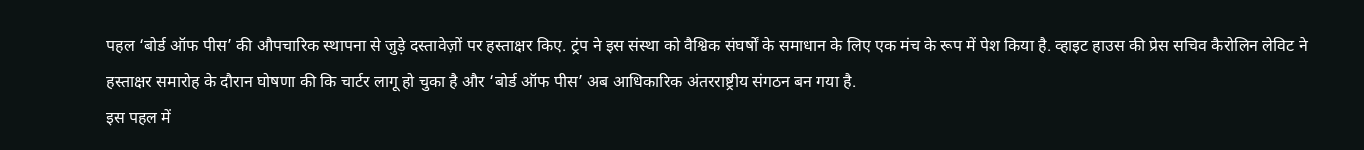पहल ‘बोर्ड ऑफ पीस’ की औपचारिक स्थापना से जुड़े दस्तावेज़ों पर हस्ताक्षर किए. ट्रंप ने इस संस्था को वैश्विक संघर्षों के समाधान के लिए एक मंच के रूप में पेश किया है. व्हाइट हाउस की प्रेस सचिव कैरोलिन लेविट ने हस्ताक्षर समारोह के दौरान घोषणा की कि चार्टर लागू हो चुका है और ‘बोर्ड ऑफ पीस’ अब आधिकारिक अंतरराष्ट्रीय संगठन बन गया है.
इस पहल में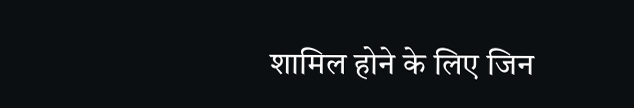शामिल होने के लिए जिन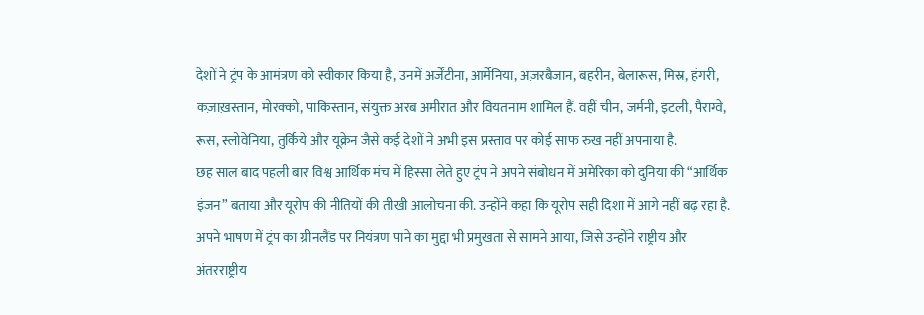देशों ने ट्रंप के आमंत्रण को स्वीकार किया है, उनमें अर्जेंटीना, आर्मेनिया, अज़रबैजान, बहरीन, बेलारूस, मिस्र, हंगरी, कज़ाख़स्तान, मोरक्को, पाकिस्तान, संयुक्त अरब अमीरात और वियतनाम शामिल हैं. वहीं चीन, जर्मनी, इटली, पैराग्वे, रूस, स्लोवेनिया, तुर्किये और यूक्रेन जैसे कई देशों ने अभी इस प्रस्ताव पर कोई साफ रुख नहीं अपनाया है.
छह साल बाद पहली बार विश्व आर्थिक मंच में हिस्सा लेते हुए ट्रंप ने अपने संबोधन में अमेरिका को दुनिया की “आर्थिक इंजन” बताया और यूरोप की नीतियों की तीखी आलोचना की. उन्होंने कहा कि यूरोप सही दिशा में आगे नहीं बढ़ रहा है. अपने भाषण में ट्रंप का ग्रीनलैंड पर नियंत्रण पाने का मुद्दा भी प्रमुखता से सामने आया, जिसे उन्होंने राष्ट्रीय और अंतरराष्ट्रीय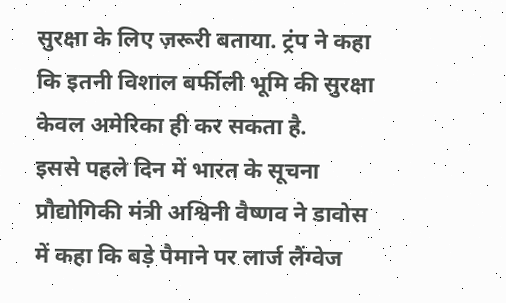सुरक्षा के लिए ज़रूरी बताया. ट्रंप ने कहा कि इतनी विशाल बर्फीली भूमि की सुरक्षा केवल अमेरिका ही कर सकता है.
इससे पहले दिन में भारत के सूचना प्रौद्योगिकी मंत्री अश्विनी वैष्णव ने डावोस में कहा कि बड़े पैमाने पर लार्ज लैंग्वेज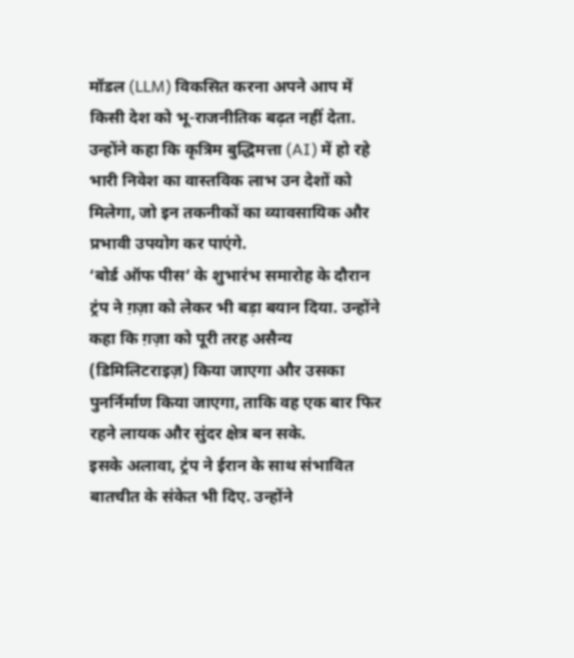मॉडल (LLM) विकसित करना अपने आप में किसी देश को भू-राजनीतिक बढ़त नहीं देता. उन्होंने कहा कि कृत्रिम बुद्धिमत्ता (AI) में हो रहे भारी निवेश का वास्तविक लाभ उन देशों को मिलेगा, जो इन तकनीकों का व्यावसायिक और प्रभावी उपयोग कर पाएंगे.
‘बोर्ड ऑफ पीस’ के शुभारंभ समारोह के दौरान ट्रंप ने ग़ज़ा को लेकर भी बड़ा बयान दिया. उन्होंने कहा कि ग़ज़ा को पूरी तरह असैन्य (डिमिलिटराइज़) किया जाएगा और उसका पुनर्निर्माण किया जाएगा, ताकि वह एक बार फिर रहने लायक और सुंदर क्षेत्र बन सके.
इसके अलावा, ट्रंप ने ईरान के साथ संभावित बातचीत के संकेत भी दिए. उन्होंने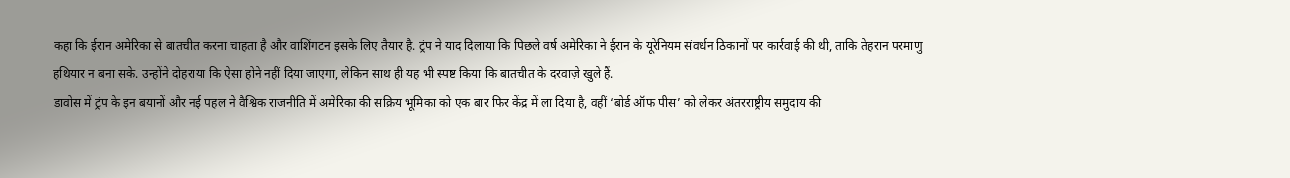कहा कि ईरान अमेरिका से बातचीत करना चाहता है और वाशिंगटन इसके लिए तैयार है. ट्रंप ने याद दिलाया कि पिछले वर्ष अमेरिका ने ईरान के यूरेनियम संवर्धन ठिकानों पर कार्रवाई की थी, ताकि तेहरान परमाणु हथियार न बना सके. उन्होंने दोहराया कि ऐसा होने नहीं दिया जाएगा, लेकिन साथ ही यह भी स्पष्ट किया कि बातचीत के दरवाज़े खुले हैं.
डावोस में ट्रंप के इन बयानों और नई पहल ने वैश्विक राजनीति में अमेरिका की सक्रिय भूमिका को एक बार फिर केंद्र में ला दिया है, वहीं ‘बोर्ड ऑफ पीस’ को लेकर अंतरराष्ट्रीय समुदाय की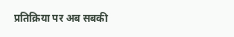प्रतिक्रिया पर अब सबकी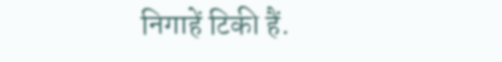निगाहें टिकी हैं.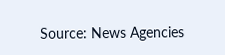Source: News Agencies